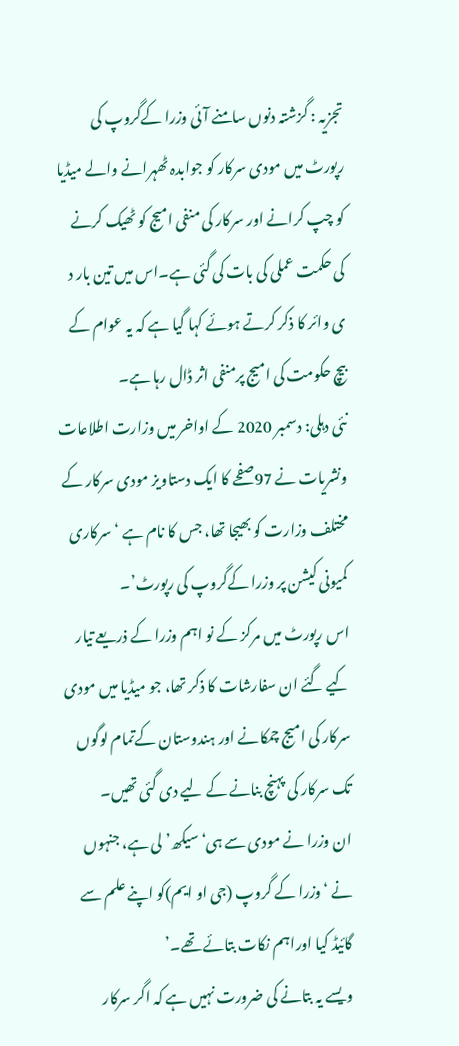تجزیہ : گزشتہ دنوں سامنے آئی وزرا کےگروپ کی رپورٹ میں مودی سرکار کو جوابدہ ٹھہرانے والے میڈیا کو چپ کرانے اور سرکار کی منفی امیج کو ٹھیک کرنے کی حکمت عملی کی بات کی گئی ہے۔اس میں تین بار د ی وائر کا ذکر کرتے ہوئے کہا گیا ہے کہ یہ عوام کے بیچ حکومت کی امیج پرمنفی اثر ڈال رہا ہے۔
نئی دہلی: دسمبر 2020 کے اواخر میں وزارت اطلاعات ونشریات نے 97صفحے کا ایک دستاویز مودی سرکار کے مختلف وزارت کو بھیجا تھا، جس کا نام ہے ‘سرکاری کمیونی کیشن پر وزرا کےگروپ کی رپورٹ’۔
اس رپورٹ میں مرکز کے نو اہم وزرا کے ذریعے تیار کیے گئے ان سفارشات کا ذکر تھا، جو میڈیا میں مودی سرکار کی امیج چمکانے اور ہندوستان کےتمام لوگوں تک سرکار کی پہنچ بنانے کے لیے دی گئی تھیں۔
ان وزرا نے مودی سے ہی‘سیکھ’ لی ہے، جنہوں نے ‘وزرا کے گروپ (جی او ایم)کو اپنے علم سے گائیڈ کیا اوراہم نکات بتائے تھے۔’
ویسے یہ بتانے کی ضرورت نہیں ہے کہ اگر سرکار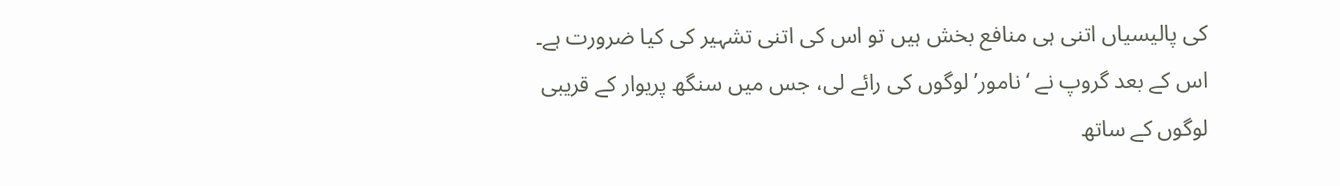کی پالیسیاں اتنی ہی منافع بخش ہیں تو اس کی اتنی تشہیر کی کیا ضرورت ہے۔
اس کے بعد گروپ نے ‘نامور’ لوگوں کی رائے لی، جس میں سنگھ پریوار کے قریبی لوگوں کے ساتھ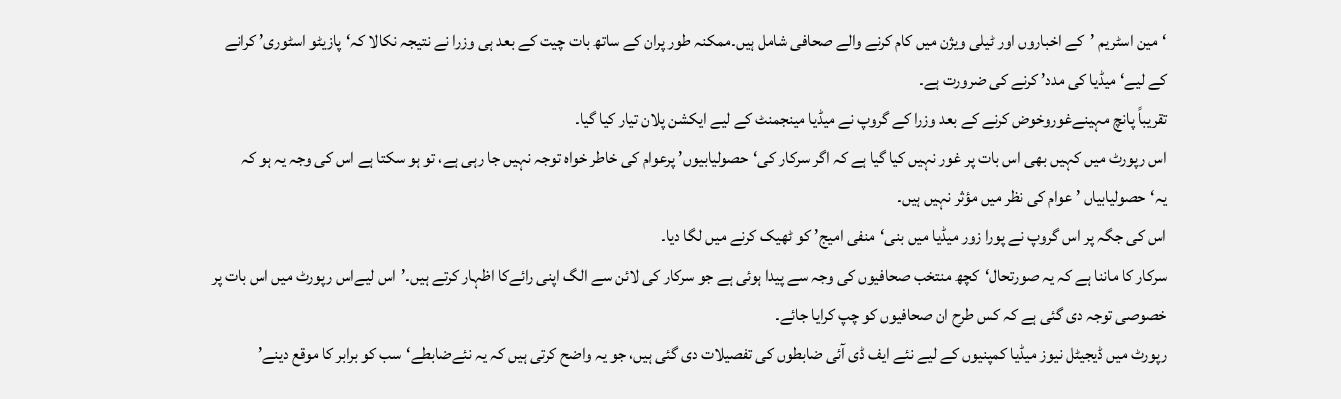‘مین اسٹریم ’کے اخباروں اور ٹیلی ویژن میں کام کرنے والے صحافی شامل ہیں۔ممکنہ طور پران کے ساتھ بات چیت کے بعد ہی وزرا نے نتیجہ نکالا کہ‘پازیٹو اسٹوری’ کرانے کے لیے‘میڈیا کی مدد’ کرنے کی ضرورت ہے۔
تقریباً پانچ مہینےغوروخوض کرنے کے بعد وزرا کے گروپ نے میڈیا مینجمنٹ کے لیے ایکشن پلان تیار کیا گیا۔
اس رپورٹ میں کہیں بھی اس بات پر غور نہیں کیا گیا ہے کہ اگر سرکار کی‘حصولیابیوں’ پرعوام کی خاطر خواہ توجہ نہیں جا رہی ہے، تو ہو سکتا ہے اس کی وجہ یہ ہو کہ یہ‘حصولیابیاں ’ عوام کی نظر میں مؤثر نہیں ہیں۔
اس کی جگہ پر اس گروپ نے پورا زور میڈیا میں بنی‘منفی امیج’ کو ٹھیک کرنے میں لگا دیا۔
سرکار کا ماننا ہے کہ یہ صورتحال‘کچھ منتخب صحافیوں کی وجہ سے پیدا ہوئی ہے جو سرکار کی لائن سے الگ اپنی رائےکا اظہار کرتے ہیں۔’اس لیےاس رپورٹ میں اس بات پر خصوصی توجہ دی گئی ہے کہ کس طرح ان صحافیوں کو چپ کرایا جائے۔
رپورٹ میں ڈیجیٹل نیوز میڈیا کمپنیوں کے لیے نئے ایف ڈی آئی ضابطوں کی تفصیلات دی گئی ہیں، جو یہ واضح کرتی ہیں کہ یہ نئےضابطے‘سب کو برابر کا موقع دینے’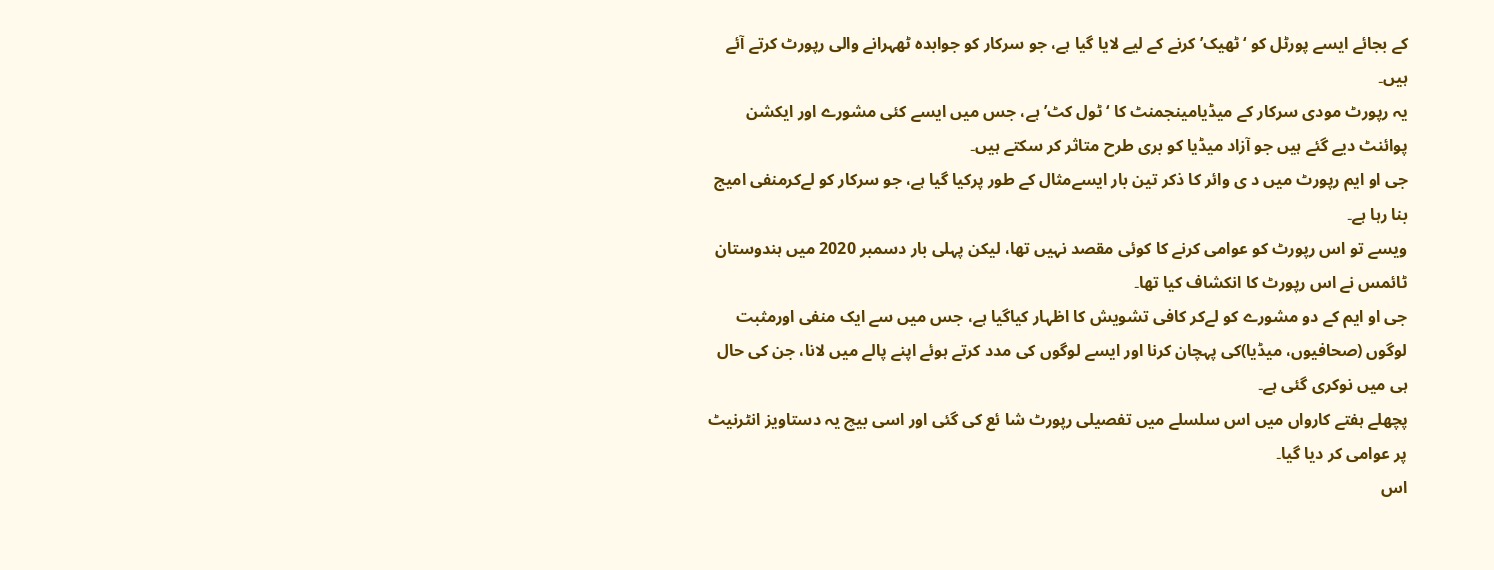کے بجائے ایسے پورٹل کو ‘ٹھیک’ کرنے کے لیے لایا گیا ہے، جو سرکار کو جوابدہ ٹھہرانے والی رپورٹ کرتے آئے ہیں۔
یہ رپورٹ مودی سرکار کے میڈیامینجمنٹ کا ‘ٹول کٹ’ہے، جس میں ایسے کئی مشورے اور ایکشن پوائنٹ دیے گئے ہیں جو آزاد میڈیا کو بری طرح متاثر کر سکتے ہیں۔
جی او ایم رپورٹ میں د ی وائر کا ذکر تین بار ایسےمثال کے طور پرکیا گیا ہے، جو سرکار کو لےکرمنفی امیج بنا رہا ہے۔
ویسے تو اس رپورٹ کو عوامی کرنے کا کوئی مقصد نہیں تھا، لیکن پہلی بار دسمبر 2020 میں ہندوستان ٹائمس نے اس رپورٹ کا انکشاف کیا تھا۔
جی او ایم کے دو مشورے کو لےکر کافی تشویش کا اظہار کیاگیا ہے، جس میں سے ایک منفی اورمثبت لوگوں (صحافیوں، میڈیا)کی پہچان کرنا اور ایسے لوگوں کی مدد کرتے ہوئے اپنے پالے میں لانا، جن کی حال ہی میں نوکری گئی ہے۔
پچھلے ہفتے کارواں میں اس سلسلے میں تفصیلی رپورٹ شا ئع کی گئی اور اسی بیچ یہ دستاویز انٹرنیٹ پر عوامی کر دیا گیا۔
اس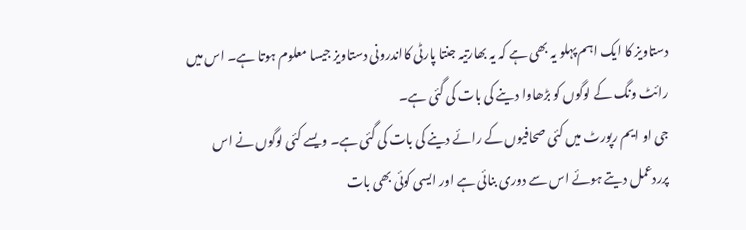دستاویز کا ایک اہم پہلو یہ بھی ہے کہ یہ بھارتیہ جنتا پارٹی کااندرونی دستاویز جیسا معلوم ہوتا ہے۔ اس میں رائٹ ونگ کے لوگوں کو بڑھاوا دینے کی بات کی گئی ہے۔
جی او ایم رپورٹ میں کئی صحافیوں کے رائے دینے کی بات کی گئی ہے۔ ویسے کئی لوگوں نے اس پرردعمل دیتے ہوئے اس سے دوری بنائی ہے اور ایسی کوئی بھی بات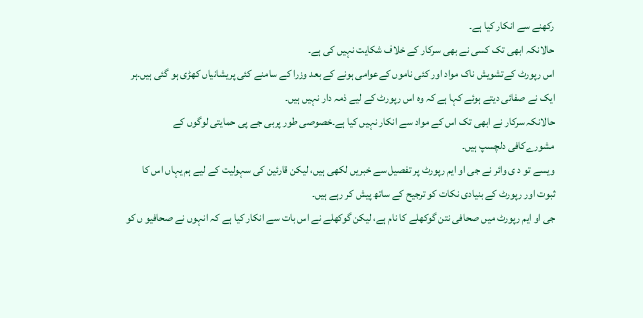رکھنے سے انکار کیا ہے۔
حالانکہ ابھی تک کسی نے بھی سرکار کے خلاف شکایت نہیں کی ہے۔
اس رپورٹ کےتشویش ناک مواد اور کئی ناموں کےعوامی ہونے کے بعد وزرا کے سامنے کئی پریشانیاں کھڑی ہو گئی ہیں۔ہر ایک نے صفائی دیتے ہوئے کہا ہے کہ وہ اس رپورٹ کے لیے ذمہ دار نہیں ہیں۔
حالانکہ سرکار نے ابھی تک اس کے مواد سے انکار نہیں کیا ہے۔خصوصی طور پربی جے پی حمایتی لوگوں کے مشورےکافی دلچسپ ہیں۔
ویسے تو د ی وائر نے جی او ایم رپورٹ پر تفصیل سے خبریں لکھی ہیں، لیکن قارئین کی سہولیت کے لیے ہم یہاں اس کا ثبوت اور رپورٹ کے بنیادی نکات کو ترجیح کے ساتھ پیش کر رہے ہیں۔
جی او ایم رپورٹ میں صحافی نتن گوکھلے کا نام ہے، لیکن گوکھلے نے اس بات سے انکار کیا ہے کہ انہوں نے صحافیو ں کو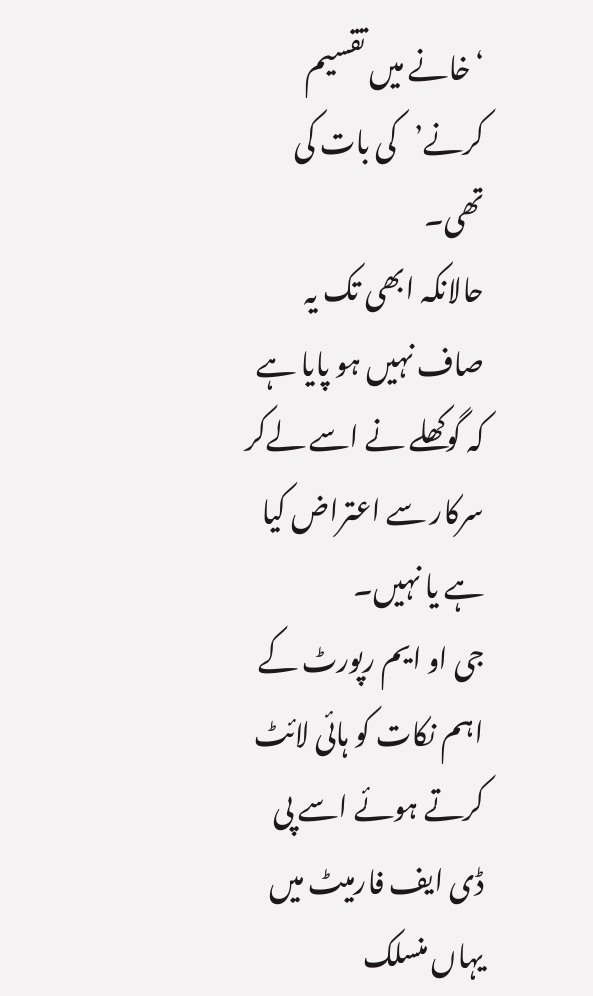‘خانے میں تقسیم کرنے’کی بات کی تھی۔
حالانکہ ابھی تک یہ صاف نہیں ہو پایا ہے کہ گوکھلے نے اسے لےکر سرکار سے اعتراض کیا ہے یا نہیں۔
جی او ایم رپورٹ کے اہم نکات کو ہائی لائٹ کرتے ہوئے اسے پی ڈی ایف فارمیٹ میں یہاں منسلک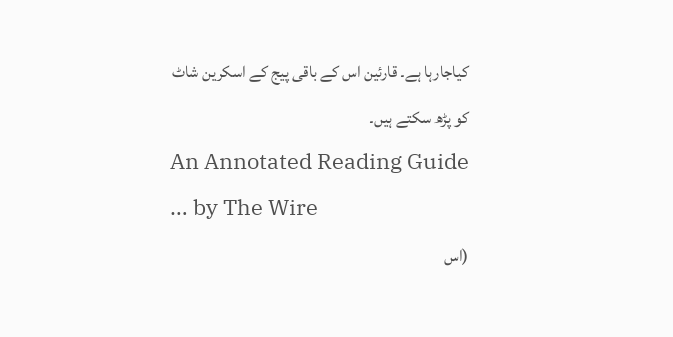کیاجارہا ہے۔ قارئین اس کے باقی پیج کے اسکرین شاٹ کو پڑھ سکتے ہیں۔
An Annotated Reading Guide … by The Wire
(اس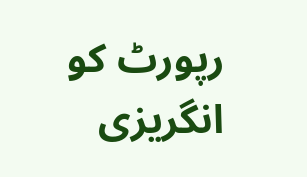رپورٹ کو انگریزی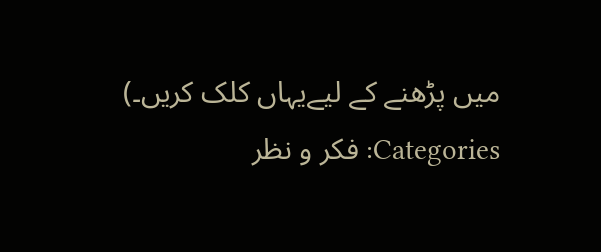میں پڑھنے کے لیےیہاں کلک کریں۔)
Categories: فکر و نظر